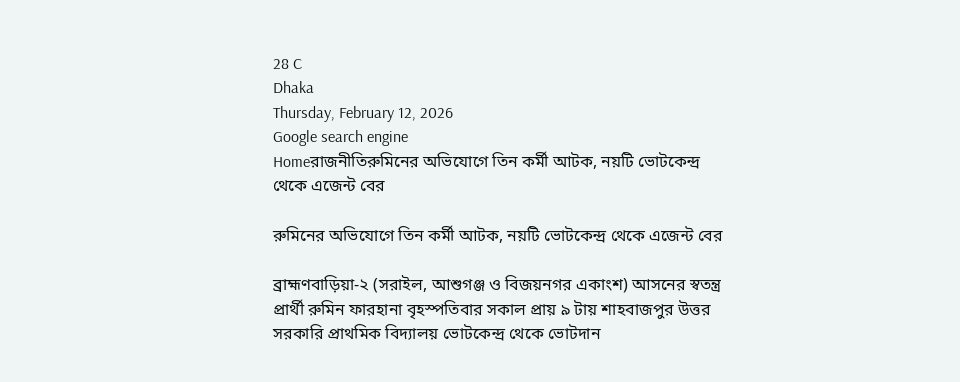28 C
Dhaka
Thursday, February 12, 2026
Google search engine
Homeরাজনীতিরুমিনের অভিযোগে তিন কর্মী আটক, নয়টি ভোটকেন্দ্র থেকে এজেন্ট বের

রুমিনের অভিযোগে তিন কর্মী আটক, নয়টি ভোটকেন্দ্র থেকে এজেন্ট বের

ব্রাহ্মণবাড়িয়া-২ (সরাইল, আশুগঞ্জ ও বিজয়নগর একাংশ) আসনের স্বতন্ত্র প্রার্থী রুমিন ফারহানা বৃহস্পতিবার সকাল প্রায় ৯ টায় শাহবাজপুর উত্তর সরকারি প্রাথমিক বিদ্যালয় ভোটকেন্দ্র থেকে ভোটদান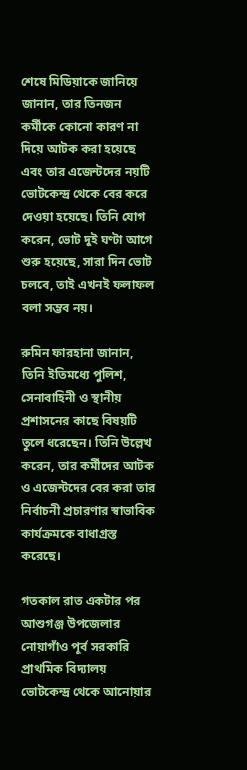শেষে মিডিয়াকে জানিয়ে জানান, তার তিনজন কর্মীকে কোনো কারণ না দিয়ে আটক করা হয়েছে এবং তার এজেন্টদের নয়টি ভোটকেন্দ্র থেকে বের করে দেওয়া হয়েছে। তিনি যোগ করেন, ভোট দুই ঘণ্টা আগে শুরু হয়েছে, সারা দিন ভোট চলবে, তাই এখনই ফলাফল বলা সম্ভব নয়।

রুমিন ফারহানা জানান, তিনি ইতিমধ্যে পুলিশ, সেনাবাহিনী ও স্থানীয় প্রশাসনের কাছে বিষয়টি তুলে ধরেছেন। তিনি উল্লেখ করেন, তার কর্মীদের আটক ও এজেন্টদের বের করা তার নির্বাচনী প্রচারণার স্বাভাবিক কার্যক্রমকে বাধাগ্রস্ত করেছে।

গতকাল রাত একটার পর আশুগঞ্জ উপজেলার নোয়াগাঁও পূর্ব সরকারি প্রাথমিক বিদ্যালয় ভোটকেন্দ্র থেকে আনোয়ার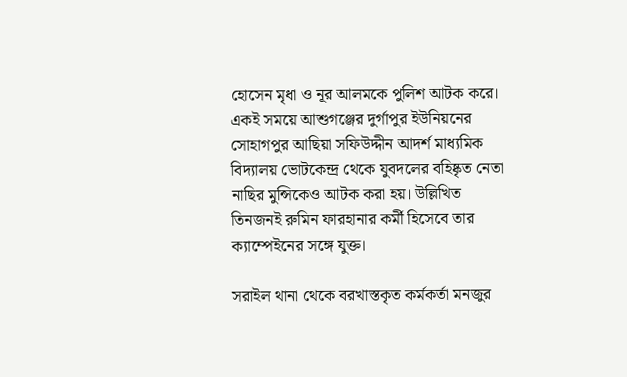হোসেন মৃধা ও নূর আলমকে পুলিশ আটক করে। একই সময়ে আশুগঞ্জের দুর্গাপুর ইউনিয়নের সোহাগপুর আছিয়া সফিউদ্দীন আদর্শ মাধ্যমিক বিদ্যালয় ভোটকেন্দ্র থেকে যুবদলের বহিষ্কৃত নেতা নাছির মুন্সিকেও আটক করা হয়। উল্লিখিত তিনজনই রুমিন ফারহানার কর্মী হিসেবে তার ক্যাম্পেইনের সঙ্গে যুক্ত।

সরাইল থানা থেকে বরখাস্তকৃত কর্মকর্তা মনজুর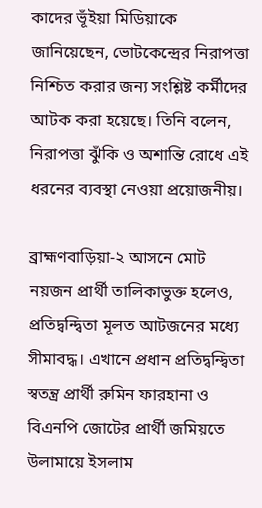কাদের ভূঁইয়া মিডিয়াকে জানিয়েছেন, ভোটকেন্দ্রের নিরাপত্তা নিশ্চিত করার জন্য সংশ্লিষ্ট কর্মীদের আটক করা হয়েছে। তিনি বলেন, নিরাপত্তা ঝুঁকি ও অশান্তি রোধে এই ধরনের ব্যবস্থা নেওয়া প্রয়োজনীয়।

ব্রাহ্মণবাড়িয়া-২ আসনে মোট নয়জন প্রার্থী তালিকাভুক্ত হলেও, প্রতিদ্বন্দ্বিতা মূলত আটজনের মধ্যে সীমাবদ্ধ। এখানে প্রধান প্রতিদ্বন্দ্বিতা স্বতন্ত্র প্রার্থী রুমিন ফারহানা ও বিএনপি জোটের প্রার্থী জমিয়তে উলামায়ে ইসলাম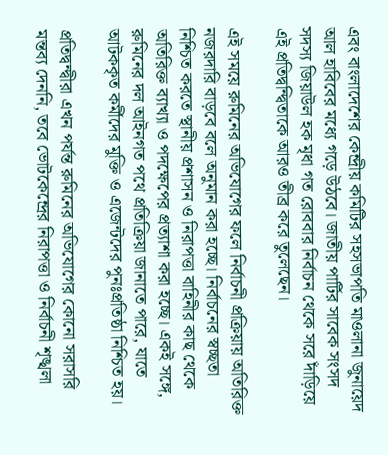এবং বাংলাদেশের কেন্দ্রীয় কমিটির সহসভাপতি মাওলানা জুনায়েদ আল হাবিবের মধ্যে গড়ে উঠবে। জাতীয় পার্টির সাবেক সংসদ সদস্য জিয়াউল হক মৃধা গত রোববার নির্বাচন থেকে সরে দাঁড়িয়ে এই প্রতিদ্বন্দ্বিতাকে আরও তীব্র করে তুলেছেন।

এই সময়ে রুমিনের অভিযোগের ফলে নির্বাচনী প্রক্রিয়ায় অতিরিক্ত নজরদারি বাড়বে বলে অনুমান করা হচ্ছে। নির্বাচনের স্বচ্ছতা নিশ্চিত করতে স্থানীয় প্রশাসন ও নিরাপত্তা বাহিনীর কাছ থেকে অতিরিক্ত ব্যাখ্যা ও পদক্ষেপের প্রত্যাশা করা হচ্ছে। একই সঙ্গে, রুমিনের দল আইনগত পথে প্রতিক্রিয়া জানাতে পারে, যাতে আটককৃত কর্মীদের মুক্তি ও এজেন্টদের পুনঃপ্রতিষ্ঠা নিশ্চিত হয়।

প্রতিদ্বন্দ্বীরা এখন পর্যন্ত রুমিনের অভিযোগের কোনো সরাসরি মন্তব্য দেননি, তবে ভোটকেন্দ্রের নিরাপত্তা ও নির্বাচনী শৃঙ্খলা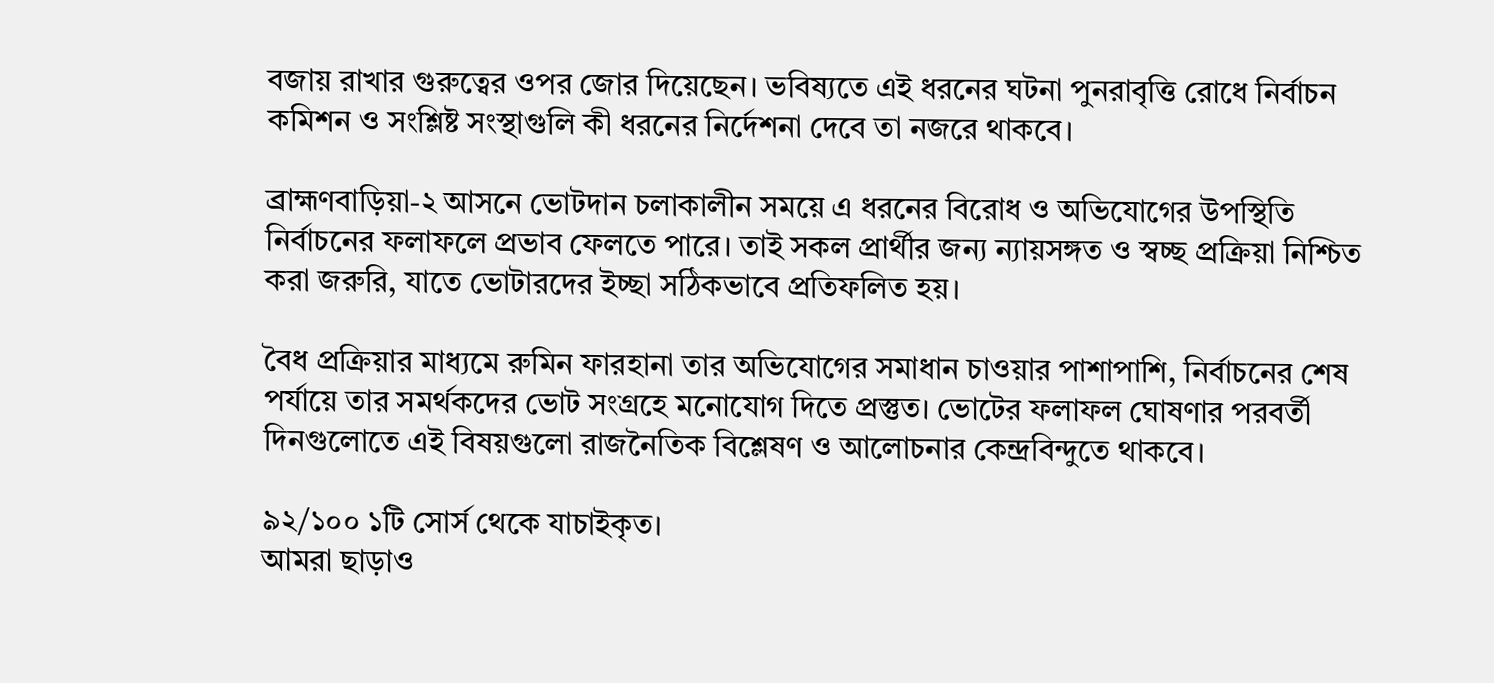বজায় রাখার গুরুত্বের ওপর জোর দিয়েছেন। ভবিষ্যতে এই ধরনের ঘটনা পুনরাবৃত্তি রোধে নির্বাচন কমিশন ও সংশ্লিষ্ট সংস্থাগুলি কী ধরনের নির্দেশনা দেবে তা নজরে থাকবে।

ব্রাহ্মণবাড়িয়া-২ আসনে ভোটদান চলাকালীন সময়ে এ ধরনের বিরোধ ও অভিযোগের উপস্থিতি নির্বাচনের ফলাফলে প্রভাব ফেলতে পারে। তাই সকল প্রার্থীর জন্য ন্যায়সঙ্গত ও স্বচ্ছ প্রক্রিয়া নিশ্চিত করা জরুরি, যাতে ভোটারদের ইচ্ছা সঠিকভাবে প্রতিফলিত হয়।

বৈধ প্রক্রিয়ার মাধ্যমে রুমিন ফারহানা তার অভিযোগের সমাধান চাওয়ার পাশাপাশি, নির্বাচনের শেষ পর্যায়ে তার সমর্থকদের ভোট সংগ্রহে মনোযোগ দিতে প্রস্তুত। ভোটের ফলাফল ঘোষণার পরবর্তী দিনগুলোতে এই বিষয়গুলো রাজনৈতিক বিশ্লেষণ ও আলোচনার কেন্দ্রবিন্দুতে থাকবে।

৯২/১০০ ১টি সোর্স থেকে যাচাইকৃত।
আমরা ছাড়াও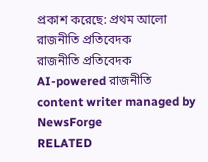প্রকাশ করেছে: প্রথম আলো
রাজনীতি প্রতিবেদক
রাজনীতি প্রতিবেদক
AI-powered রাজনীতি content writer managed by NewsForge
RELATED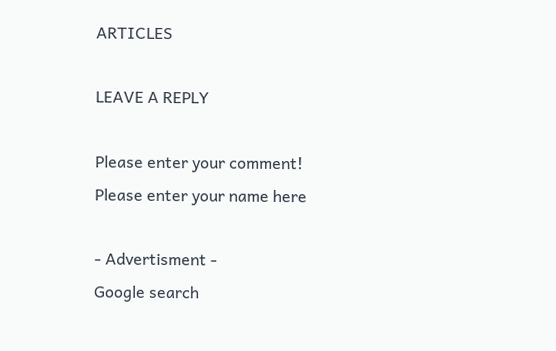ARTICLES

LEAVE A REPLY

Please enter your comment!
Please enter your name here

- Advertisment -
Google search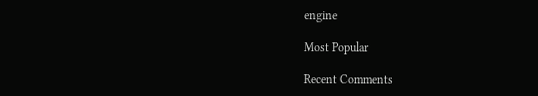engine

Most Popular

Recent Comments